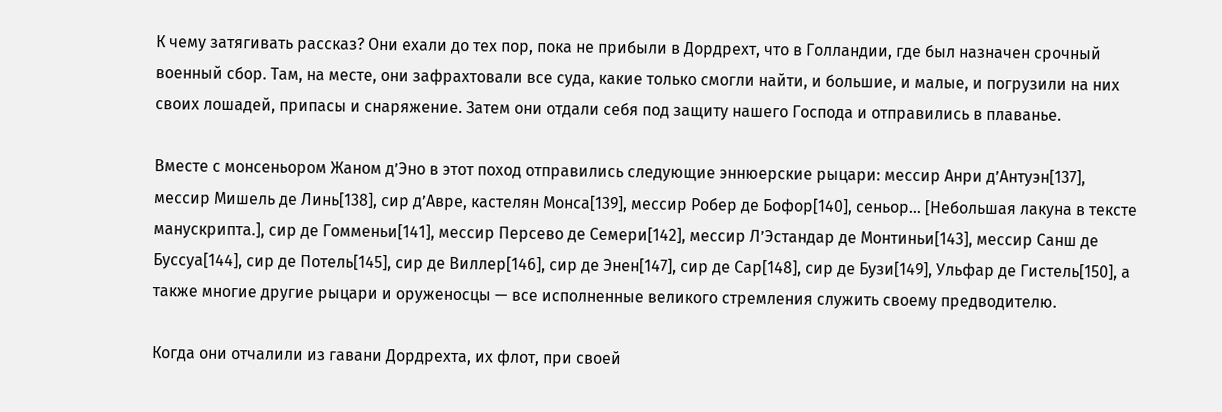К чему затягивать рассказ? Они ехали до тех пор, пока не прибыли в Дордрехт, что в Голландии, где был назначен срочный военный сбор. Там, на месте, они зафрахтовали все суда, какие только смогли найти, и большие, и малые, и погрузили на них своих лошадей, припасы и снаряжение. Затем они отдали себя под защиту нашего Господа и отправились в плаванье.

Вместе с монсеньором Жаном д’Эно в этот поход отправились следующие эннюерские рыцари: мессир Анри д’Антуэн[137], мессир Мишель де Линь[138], сир д’Авре, кастелян Монса[139], мессир Робер де Бофор[140], сеньор… [Небольшая лакуна в тексте манускрипта.], сир де Гомменьи[141], мессир Персево де Семери[142], мессир Л’Эстандар де Монтиньи[143], мессир Санш де Буссуа[144], сир де Потель[145], сир де Виллер[146], сир де Энен[147], сир де Сар[148], сир де Бузи[149], Ульфар де Гистель[150], а также многие другие рыцари и оруженосцы — все исполненные великого стремления служить своему предводителю.

Когда они отчалили из гавани Дордрехта, их флот, при своей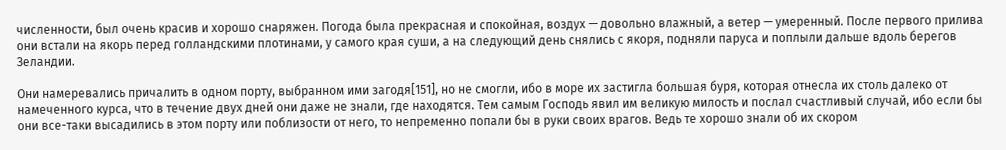численности, был очень красив и хорошо снаряжен. Погода была прекрасная и спокойная, воздух — довольно влажный, а ветер — умеренный. После первого прилива они встали на якорь перед голландскими плотинами, у самого края суши, а на следующий день снялись с якоря, подняли паруса и поплыли дальше вдоль берегов Зеландии.

Они намеревались причалить в одном порту, выбранном ими загодя[151], но не смогли, ибо в море их застигла большая буря, которая отнесла их столь далеко от намеченного курса, что в течение двух дней они даже не знали, где находятся. Тем самым Господь явил им великую милость и послал счастливый случай, ибо если бы они все-таки высадились в этом порту или поблизости от него, то непременно попали бы в руки своих врагов. Ведь те хорошо знали об их скором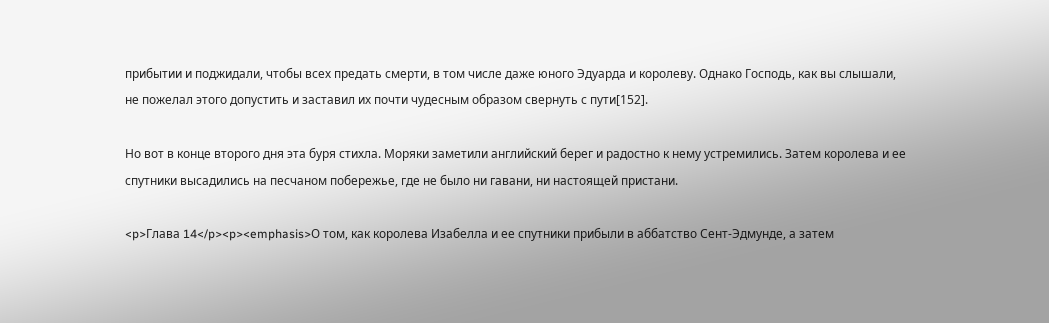прибытии и поджидали, чтобы всех предать смерти, в том числе даже юного Эдуарда и королеву. Однако Господь, как вы слышали, не пожелал этого допустить и заставил их почти чудесным образом свернуть с пути[152].

Но вот в конце второго дня эта буря стихла. Моряки заметили английский берег и радостно к нему устремились. Затем королева и ее спутники высадились на песчаном побережье, где не было ни гавани, ни настоящей пристани.

<p>Глава 14</p><p><emphasis>О том, как королева Изабелла и ее спутники прибыли в аббатство Сент-Эдмунде, а затем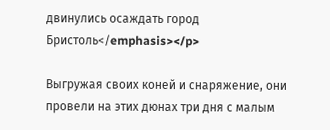двинулись осаждать город Бристоль</emphasis></p>

Выгружая своих коней и снаряжение, они провели на этих дюнах три дня с малым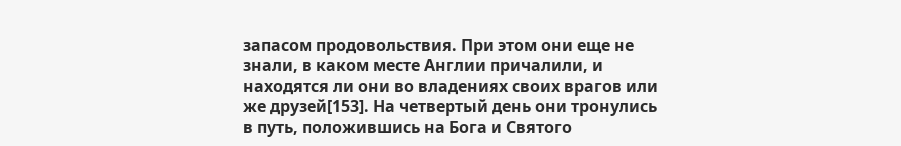запасом продовольствия. При этом они еще не знали, в каком месте Англии причалили, и находятся ли они во владениях своих врагов или же друзей[153]. На четвертый день они тронулись в путь, положившись на Бога и Святого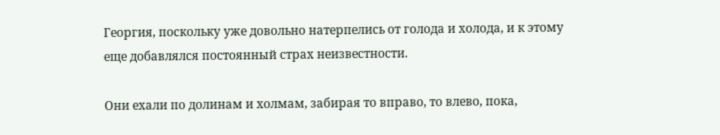Георгия, поскольку уже довольно натерпелись от голода и холода, и к этому еще добавлялся постоянный страх неизвестности.

Они ехали по долинам и холмам, забирая то вправо, то влево, пока,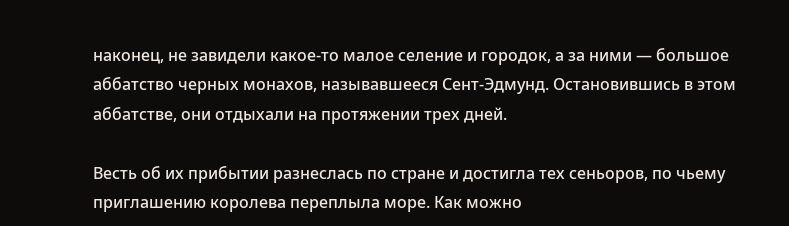наконец, не завидели какое-то малое селение и городок, а за ними — большое аббатство черных монахов, называвшееся Сент-Эдмунд. Остановившись в этом аббатстве, они отдыхали на протяжении трех дней.

Весть об их прибытии разнеслась по стране и достигла тех сеньоров, по чьему приглашению королева переплыла море. Как можно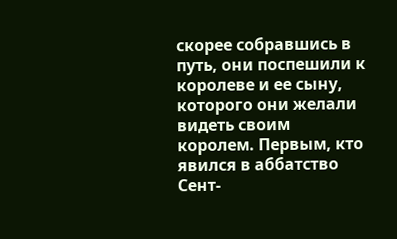скорее собравшись в путь, они поспешили к королеве и ее сыну, которого они желали видеть своим королем. Первым, кто явился в аббатство Сент-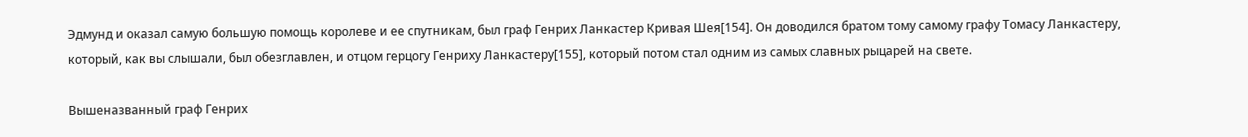Эдмунд и оказал самую большую помощь королеве и ее спутникам, был граф Генрих Ланкастер Кривая Шея[154]. Он доводился братом тому самому графу Томасу Ланкастеру, который, как вы слышали, был обезглавлен, и отцом герцогу Генриху Ланкастеру[155], который потом стал одним из самых славных рыцарей на свете.

Вышеназванный граф Генрих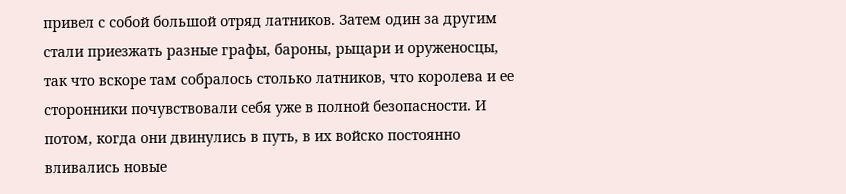привел с собой большой отряд латников. Затем один за другим стали приезжать разные графы, бароны, рыцари и оруженосцы, так что вскоре там собралось столько латников, что королева и ее сторонники почувствовали себя уже в полной безопасности. И потом, когда они двинулись в путь, в их войско постоянно вливались новые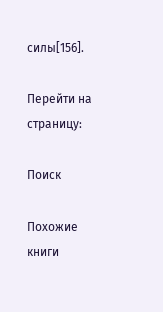силы[156].

Перейти на страницу:

Поиск

Похожие книги